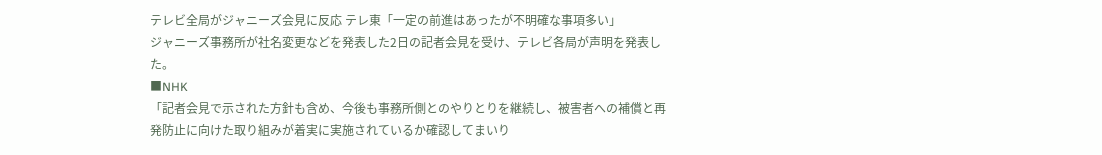テレビ全局がジャニーズ会見に反応 テレ東「一定の前進はあったが不明確な事項多い」
ジャニーズ事務所が社名変更などを発表した2日の記者会見を受け、テレビ各局が声明を発表した。
■NHK
「記者会見で示された方針も含め、今後も事務所側とのやりとりを継続し、被害者への補償と再発防止に向けた取り組みが着実に実施されているか確認してまいり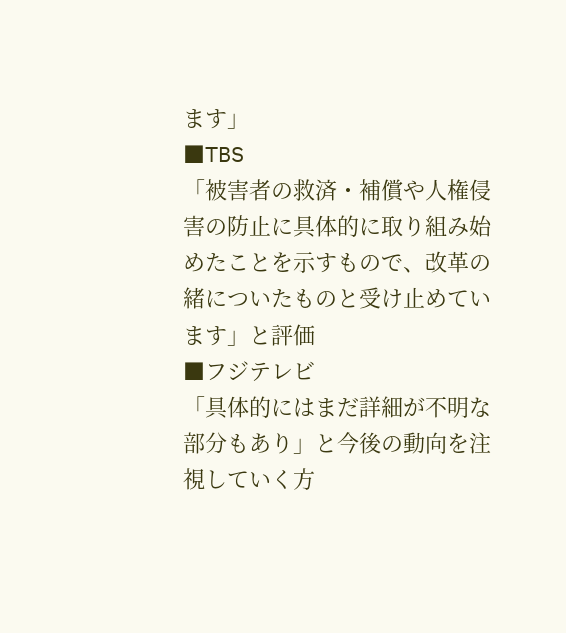ます」
■TBS
「被害者の救済・補償や人権侵害の防止に具体的に取り組み始めたことを示すもので、改革の緒についたものと受け止めています」と評価
■フジテレビ
「具体的にはまだ詳細が不明な部分もあり」と今後の動向を注視していく方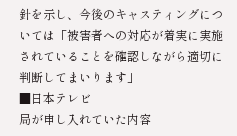針を示し、今後のキャスティングについては「被害者への対応が着実に実施されていることを確認しながら適切に判断してまいります」
■日本テレビ
局が申し入れていた内容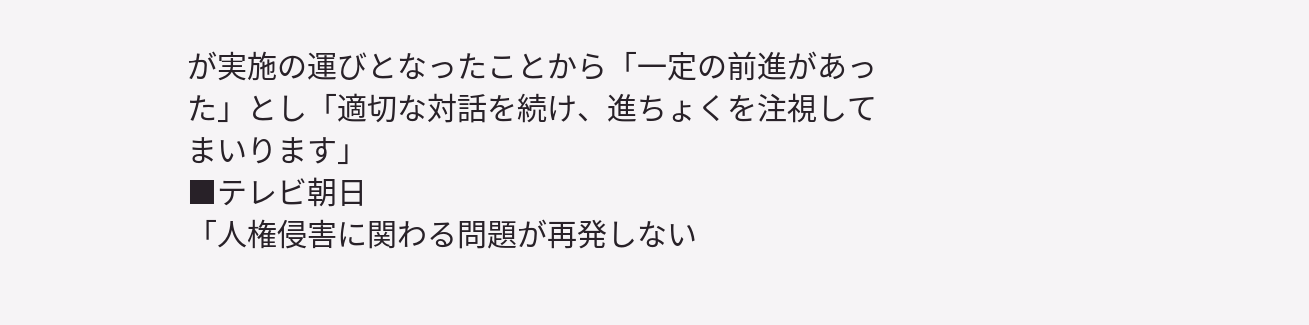が実施の運びとなったことから「一定の前進があった」とし「適切な対話を続け、進ちょくを注視してまいります」
■テレビ朝日
「人権侵害に関わる問題が再発しない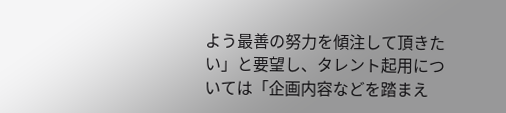よう最善の努力を傾注して頂きたい」と要望し、タレント起用については「企画内容などを踏まえ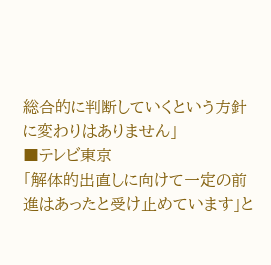総合的に判断していくという方針に変わりはありません」
■テレビ東京
「解体的出直しに向けて一定の前進はあったと受け止めています」と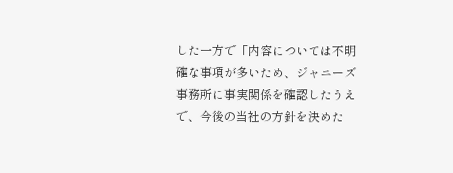した一方で「内容については不明確な事項が多いため、ジャニーズ事務所に事実関係を確認したうえで、今後の当社の方針を決めた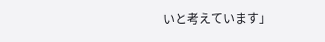いと考えています」